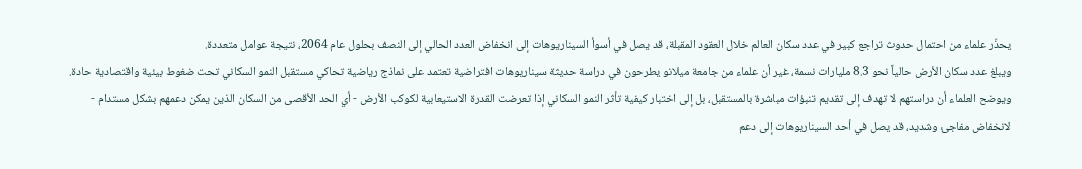يحذّر علماء من احتمال حدوث تراجع كبير في عدد سكان العالم خلال العقود المقبلة، قد يصل في أسوأ السيناريوهات إلى انخفاض العدد الحالي إلى النصف بحلول عام 2064، نتيجة عوامل متعددة.
ويبلغ عدد سكان الأرض حالياً نحو 8.3 مليارات نسمة، غير أن علماء من جامعة ميلانو يطرحون في دراسة حديثة سيناريوهات افتراضية تعتمد على نماذج رياضية تحاكي مستقبل النمو السكاني تحت ضغوط بيئية واقتصادية حادة.
ويوضح العلماء أن دراستهم لا تهدف إلى تقديم تنبؤات مباشرة بالمستقبل، بل إلى اختبار كيفية تأثر النمو السكاني إذا تعرضت القدرة الاستيعابية لكوكب الأرض - أي الحد الأقصى من السكان الذين يمكن دعمهم بشكل مستدام - لانخفاض مفاجئ وشديد، قد يصل في أحد السيناريوهات إلى دعم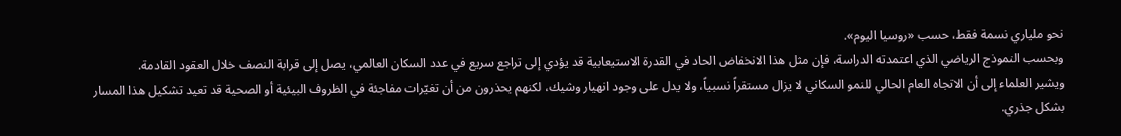نحو ملياري نسمة فقط، حسب «روسيا اليوم».
وبحسب النموذج الرياضي الذي اعتمدته الدراسة، فإن مثل هذا الانخفاض الحاد في القدرة الاستيعابية قد يؤدي إلى تراجع سريع في عدد السكان العالمي، يصل إلى قرابة النصف خلال العقود القادمة.
ويشير العلماء إلى أن الاتجاه العام الحالي للنمو السكاني لا يزال مستقراً نسبياً، ولا يدل على وجود انهيار وشيك، لكنهم يحذرون من أن تغيّرات مفاجئة في الظروف البيئية أو الصحية قد تعيد تشكيل هذا المسار بشكل جذري.